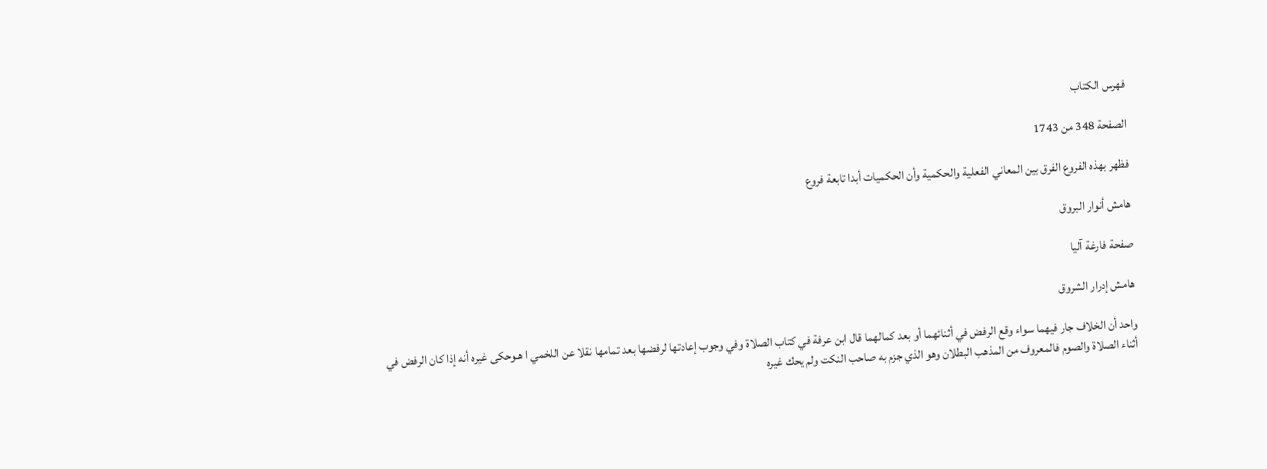فهرس الكتاب

الصفحة 348 من 1743

فظهر بهذه الفروع الفرق بين المعاني الفعلية والحكمية وأن الحكميات أبدا تابعة فروع

هامش أنوار البروق

صفحة فارغة آليا

هامش إدرار الشروق

واحد أن الخلاف جار فيهما سواء وقع الرفض في أثنائهما أو بعد كمالهما قال ابن عرفة في كتاب الصلاة وفي وجوب إعادتها لرفضها بعد تمامها نقلا عن اللخمي ا هـوحكى غيره أنه إذا كان الرفض في أثناء الصلاة والصوم فالمعروف من المذهب البطلان وهو الذي جزم به صاحب النكت ولم يحك غيره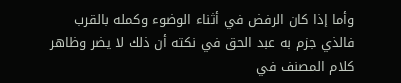وأما إذا كان الرفض في أثناء الوضوء وكمله بالقرب فالذي جزم به عبد الحق في نكته أن ذلك لا يضر وظاهر كلام المصنف في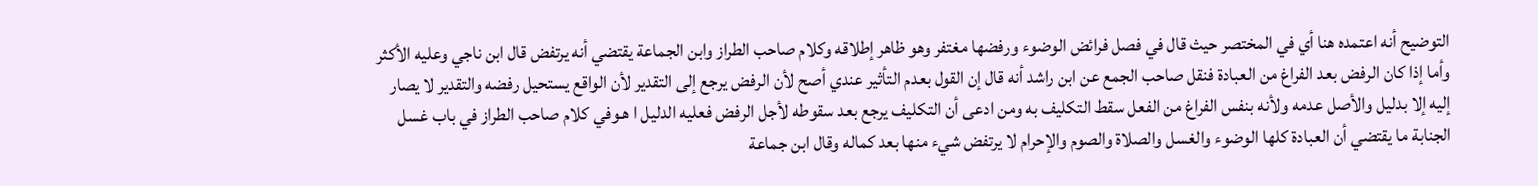التوضيح أنه اعتمده هنا أي في المختصر حيث قال في فصل فرائض الوضوء ورفضها مغتفر وهو ظاهر إطلاقه وكلام صاحب الطراز وابن الجماعة يقتضي أنه يرتفض قال ابن ناجي وعليه الأكثر وأما إذا كان الرفض بعد الفراغ من العبادة فنقل صاحب الجمع عن ابن راشد أنه قال إن القول بعدم التأثير عندي أصح لأن الرفض يرجع إلى التقدير لأن الواقع يستحيل رفضه والتقدير لا يصار إليه إلا بدليل والأصل عدمه ولأنه بنفس الفراغ من الفعل سقط التكليف به ومن ادعى أن التكليف يرجع بعد سقوطه لأجل الرفض فعليه الدليل ا هـوفي كلام صاحب الطراز في باب غسل الجنابة ما يقتضي أن العبادة كلها الوضوء والغسل والصلاة والصوم والإحرام لا يرتفض شيء منها بعد كماله وقال ابن جماعة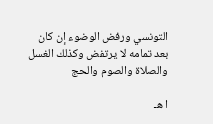التونسي ورفض الوضوء إن كان بعد تمامه لا يرتفض وكذلك الغسل والصلاة والصوم والحج

ا هـ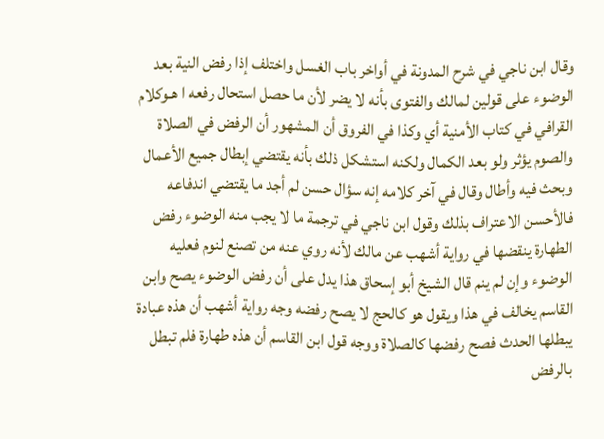وقال ابن ناجي في شرح المدونة في أواخر باب الغسل واختلف إذا رفض النية بعد الوضوء على قولين لمالك والفتوى بأنه لا يضر لأن ما حصل استحال رفعه ا هـوكلام القرافي في كتاب الأمنية أي وكذا في الفروق أن المشهور أن الرفض في الصلاة والصوم يؤثر ولو بعد الكمال ولكنه استشكل ذلك بأنه يقتضي إبطال جميع الأعمال وبحث فيه وأطال وقال في آخر كلامه إنه سؤال حسن لم أجد ما يقتضي اندفاعه فالأحسن الاعتراف بذلك وقول ابن ناجي في ترجمة ما لا يجب منه الوضوء رفض الطهارة ينقضها في رواية أشهب عن مالك لأنه روي عنه من تصنع لنوم فعليه الوضوء وإن لم ينم قال الشيخ أبو إسحاق هذا يدل على أن رفض الوضوء يصح وابن القاسم يخالف في هذا ويقول هو كالحج لا يصح رفضه وجه رواية أشهب أن هذه عبادة يبطلها الحدث فصح رفضها كالصلاة ووجه قول ابن القاسم أن هذه طهارة فلم تبطل بالرفض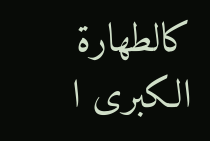كالطهارة الكبرى ا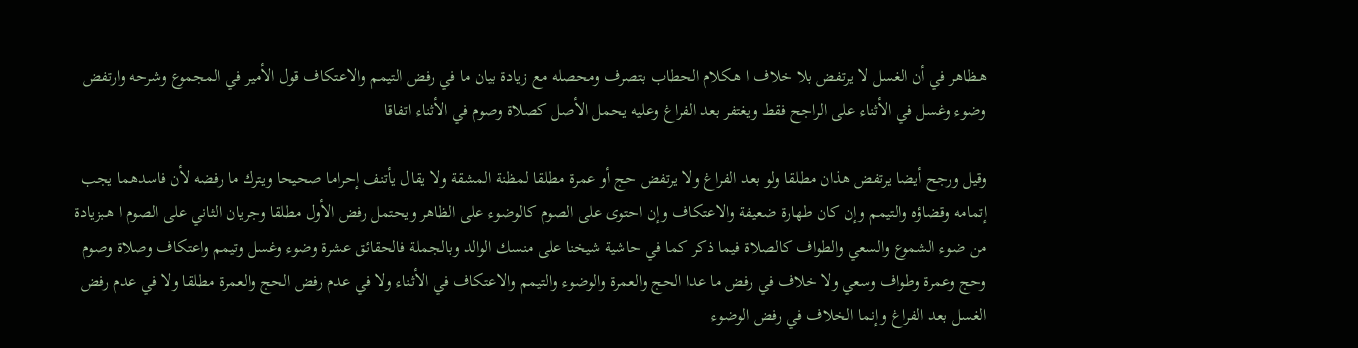هـظاهر في أن الغسل لا يرتفض بلا خلاف ا هـكلام الحطاب بتصرف ومحصله مع زيادة بيان ما في رفض التيمم والاعتكاف قول الأمير في المجموع وشرحه وارتفض وضوء وغسل في الأثناء على الراجح فقط ويغتفر بعد الفراغ وعليه يحمل الأصل كصلاة وصوم في الأثناء اتفاقا

وقيل ورجح أيضا يرتفض هذان مطلقا ولو بعد الفراغ ولا يرتفض حج أو عمرة مطلقا لمظنة المشقة ولا يقال يأتنف إحراما صحيحا ويترك ما رفضه لأن فاسدهما يجب إتمامه وقضاؤه والتيمم وإن كان طهارة ضعيفة والاعتكاف وإن احتوى على الصوم كالوضوء على الظاهر ويحتمل رفض الأول مطلقا وجريان الثاني على الصوم ا هـبزيادة من ضوء الشموع والسعي والطواف كالصلاة فيما ذكر كما في حاشية شيخنا على منسك الوالد وبالجملة فالحقائق عشرة وضوء وغسل وتيمم واعتكاف وصلاة وصوم وحج وعمرة وطواف وسعي ولا خلاف في رفض ما عدا الحج والعمرة والوضوء والتيمم والاعتكاف في الأثناء ولا في عدم رفض الحج والعمرة مطلقا ولا في عدم رفض الغسل بعد الفراغ وإنما الخلاف في رفض الوضوء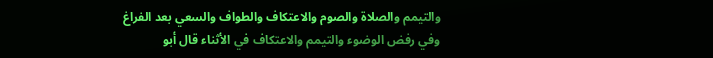والتيمم والصلاة والصوم والاعتكاف والطواف والسعي بعد الفراغ وفي رفض الوضوء والتيمم والاعتكاف في الأثناء قال أبو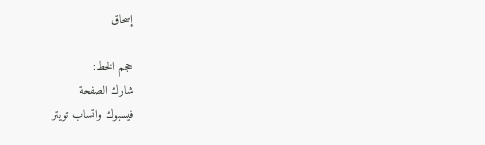إسحاق

حجم الخط:
شارك الصفحة
فيسبوك واتساب تويتر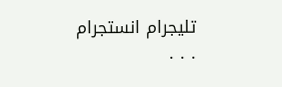تليجرام انستجرام
. . .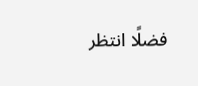فضلًا انتظر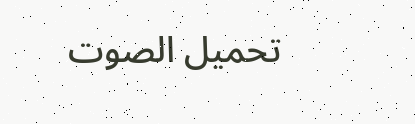تحميل الصوت